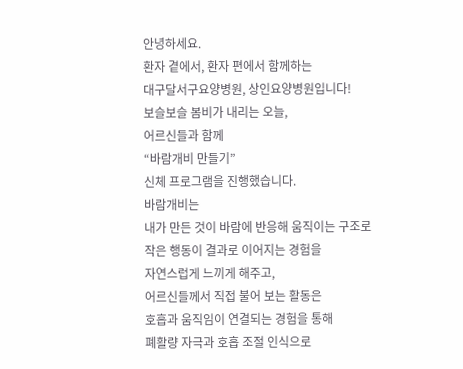안녕하세요.
환자 곁에서, 환자 편에서 함께하는
대구달서구요양병원, 상인요양병원입니다!
보슬보슬 봄비가 내리는 오늘,
어르신들과 함께
“바람개비 만들기”
신체 프로그램을 진행했습니다.
바람개비는
내가 만든 것이 바람에 반응해 움직이는 구조로
작은 행동이 결과로 이어지는 경험을
자연스럽게 느끼게 해주고,
어르신들께서 직접 불어 보는 활동은
호흡과 움직임이 연결되는 경험을 통해
폐활량 자극과 호흡 조절 인식으로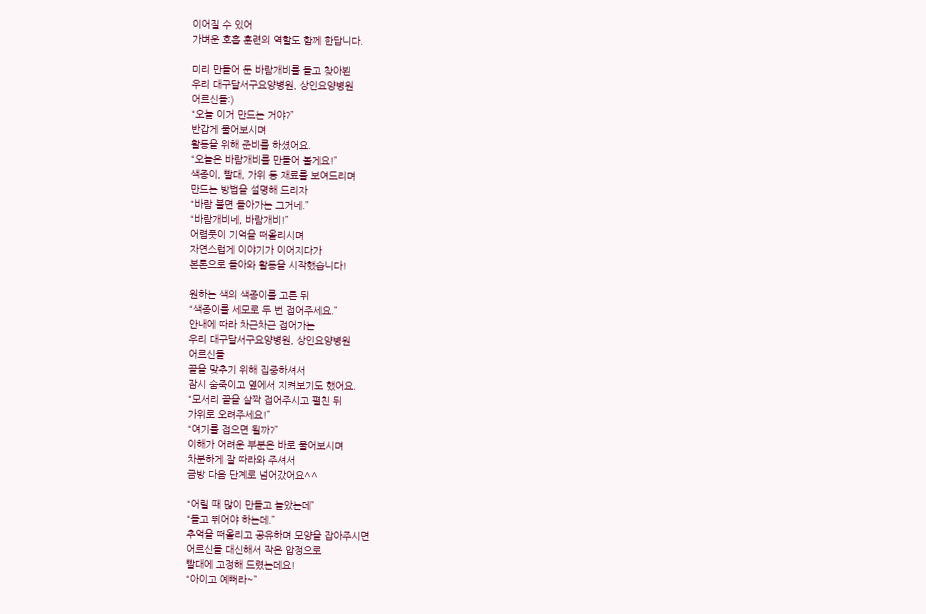이어질 수 있어
가벼운 호흡 훈련의 역할도 함께 한답니다.

미리 만들어 둔 바람개비를 들고 찾아뵌
우리 대구달서구요양병원, 상인요양병원
어르신들:)
“오늘 이거 만드는 거야?”
반갑게 물어보시며
활동을 위해 준비를 하셨어요.
“오늘은 바람개비를 만들어 볼게요!”
색종이, 빨대, 가위 등 재료를 보여드리며
만드는 방법을 설명해 드리자
“바람 불면 돌아가는 그거네.”
“바람개비네, 바람개비!”
어렴풋이 기억을 떠올리시며
자연스럽게 이야기가 이어지다가
본론으로 돌아와 활동을 시작했습니다!

원하는 색의 색종이를 고른 뒤
“색종이를 세모로 두 번 접어주세요.”
안내에 따라 차근차근 접어가는
우리 대구달서구요양병원, 상인요양병원
어르신들
끝을 맞추기 위해 집중하셔서
잠시 숨죽이고 옆에서 지켜보기도 했어요.
“모서리 끝을 살짝 접어주시고 펼친 뒤
가위로 오려주세요!”
“여기를 접으면 될까?”
이해가 어려운 부분은 바로 물어보시며
차분하게 잘 따라와 주셔서
금방 다음 단계로 넘어갔어요^^

“어릴 때 많이 만들고 놀았는데”
“들고 뛰어야 하는데.”
추억을 떠올리고 공유하며 모양을 잡아주시면
어르신들 대신해서 작은 압정으로
빨대에 고정해 드렸는데요!
“아이고 예뻐라~”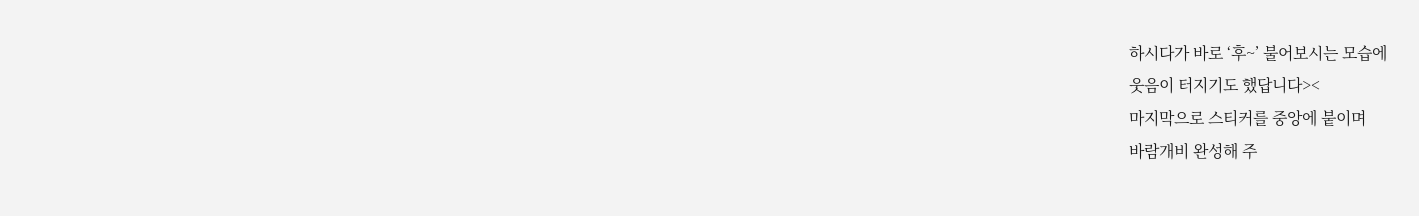하시다가 바로 ‘후~’ 불어보시는 모습에
웃음이 터지기도 했답니다><
마지막으로 스티커를 중앙에 붙이며
바람개비 완성해 주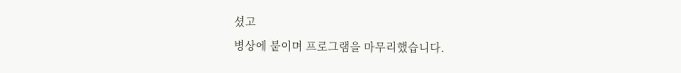셨고
병상에 붙이며 프로그램을 마무리했습니다.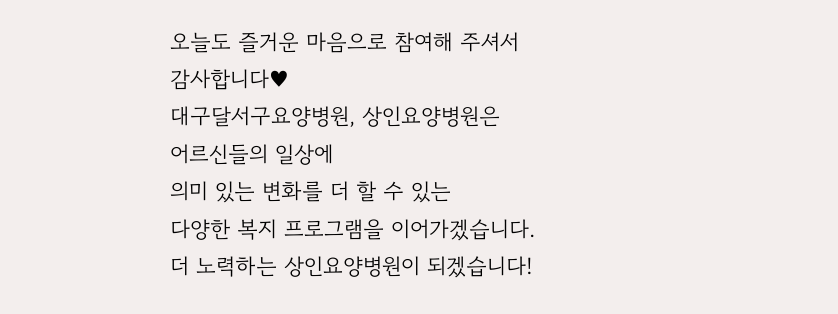오늘도 즐거운 마음으로 참여해 주셔서
감사합니다♥
대구달서구요양병원, 상인요양병원은
어르신들의 일상에
의미 있는 변화를 더 할 수 있는
다양한 복지 프로그램을 이어가겠습니다.
더 노력하는 상인요양병원이 되겠습니다!